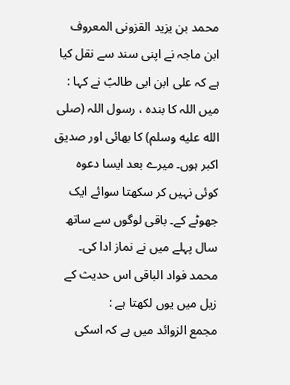محمد بن یزید القزونی المعروف ابن ماجہ نے اپنی سند سے نقل کیا ہے کہ علی ابن ابی طالبؑ نے کہا :
میں اللہ کا بندہ ، رسول اللہ (صلى الله عليه وسلم) کا بھائی اور صدیق اکبر ہوں۔ میرے بعد ایسا دعوہ کوئی نہیں کر سکھتا سوائے ایک جھوٹے کے۔ باقی لوگوں سے ساتھ سال پہلے میں نے نماز ادا کی۔
محمد فواد الباقی اس حدیث کے زیل میں یوں لکھتا ہے :
مجمع الزوائد میں ہے کہ اسکی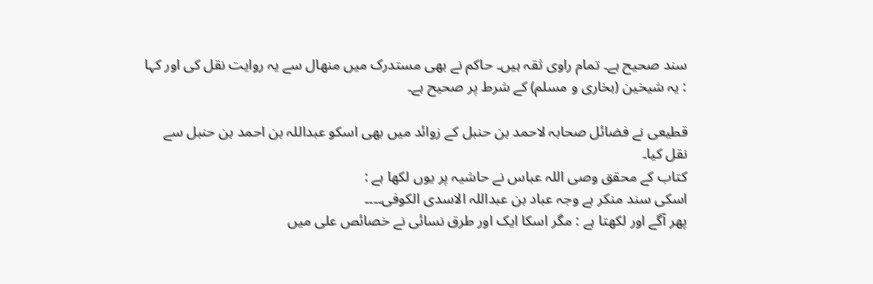سند صحیح ہے۔ تمام راوی ثقہ ہیں۔ حاکم نے بھی مستدرک میں منھال سے یہ روایت نقل کی اور کہا : یہ شیخین (بخاری و مسلم) کے شرط پر صحیح ہے۔

قطیعی نے فضائل صحابہ لاحمد بن حنبل کے زوائد میں بھی اسکو عبداللہ بن احمد بن حنبل سے نقل کیا۔
کتاب کے محقق وصی اللہ عباس نے حاشیہ پر یوں لکھا ہے :
اسکی سند منکر ہے وجہ عباد بن عبداللہ الاسدی الکوفی۔۔۔۔
پھر آگے اور لکھتا ہے : مگر اسکا ایک اور طرق نسائی نے خصائص علی میں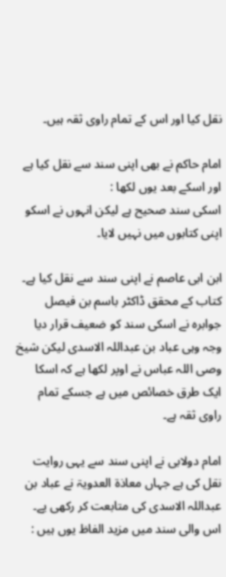نقل کیا اور اس کے تمام راوی ثقہ ہیں۔

امام حاکم نے بھی اپنی سند سے نقل کیا ہے اور اسکے بعد یوں لکھا :
اسکی سند صحیح ہے لیکن انہوں نے اسکو اپنی کتابوں میں نہیں لایا۔

ابن ابی عاصم نے اپنی سند سے نقل کیا ہے۔
کتاب کے محقق ڈاکٹر باسم بن فیصل جوابرہ نے اسکی سند کو ضعیف قرار دیا وجہ وہی عباد بن عبداللہ الاسدی لیکن شیخ وصی اللہ عباس نے اوپر لکھا ہے کہ اسکا ایک طرق خصائص میں ہے جسکے تمام راوی ثقہ ہے۔

امام دولابی نے اپنی سند سے یہی روایت نقل کی ہے جہاں معاذۃ العدویۃ نے عباد بن عبداللہ الاسدی کی متابعت کر رکھی یے۔
اس والی سند میں مزید الفاظ یوں ہیں :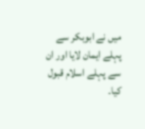میں نے ابوبکر سے پہلے ایمان لایا اور ان سے پہلے اسلام قبول کیا۔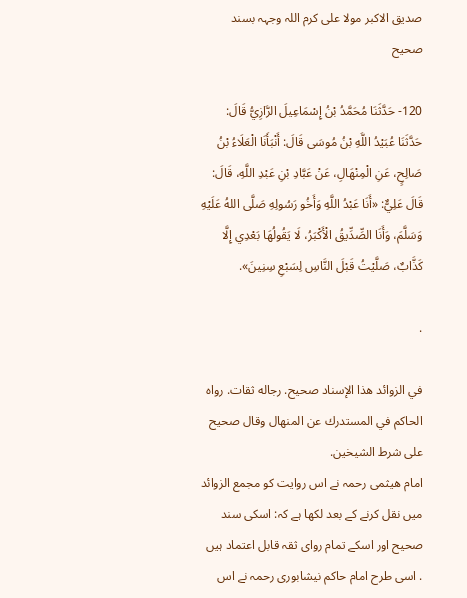صدیق الاکبر مولا علی کرم اللہ وجہہ بسند صحیح

120- حَدَّثَنَا مُحَمَّدُ بْنُ إِسْمَاعِيلَ الرَّازِيُّ قَالَ: حَدَّثَنَا عُبَيْدُ اللَّهِ بْنُ مُوسَى قَالَ: أَنْبَأَنَا الْعَلَاءُ بْنُ صَالِحٍ، عَنِ الْمِنْهَالِ، عَنْ عَبَّادِ بْنِ عَبْدِ اللَّهِ، قَالَ: قَالَ عَلِيٌّ: «أَنَا عَبْدُ اللَّهِ وَأَخُو رَسُولِهِ صَلَّى اللهُ عَلَيْهِ وَسَلَّمَ، وَأَنَا الصِّدِّيقُ الْأَكْبَرُ، لَا يَقُولُهَا بَعْدِي إِلَّا كَذَّابٌ، صَلَّيْتُ قَبْلَ النَّاسِ لِسَبْعِ سِنِينَ».

.

في الزوائد هذا الإسناد صحيح. رجاله ثقات. رواه الحاكم في المستدرك عن المنهال وقال صحيح على شرط الشيخين.
امام هیثمی رحمہ نے اس روایت کو مجمع الزوائد میں نقل کرنے کے بعد لکھا ہے کہ: اسکی سند صحیح اور اسکے تمام روای ثقہ قابل اعتماد ہیں . اسی طرح امام حاکم نیشابوری رحمہ نے اس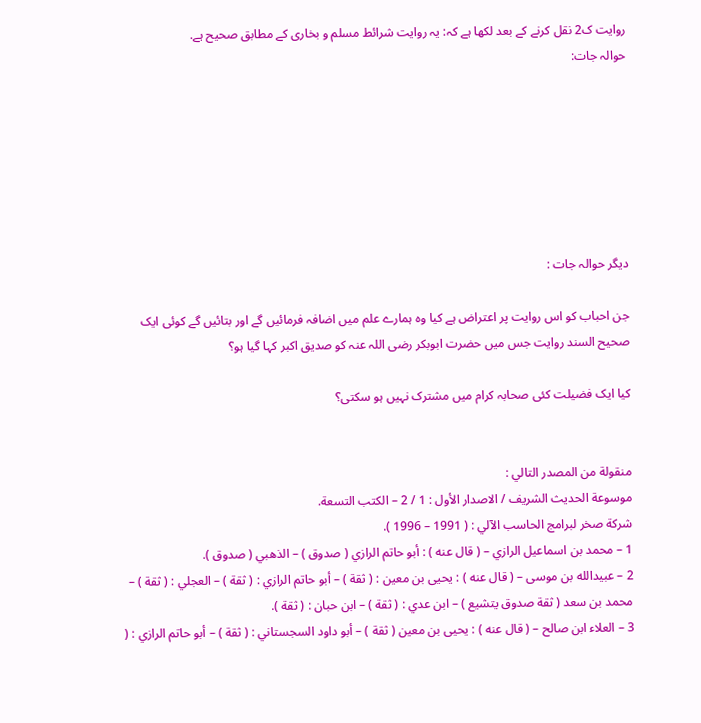روایت ک2 نقل کرنے کے بعد لکھا ہے کہ: یہ روایت شرائط مسلم و بخاری کے مطابق صحیح ہے.
حوالہ جات:







دیگر حوالہ جات :

جن احباب کو اس روایت پر اعتراض ہے کیا وہ ہمارے علم میں اضافہ فرمائیں گے اور بتائیں گے کوئی ایک صحیح السند روایت جس میں حضرت ابوبکر رضی اللہ عنہ کو صدیق اکبر کہا گیا ہو؟

کیا ایک فضیلت کئی صحابہ کرام میں مشترک نہیں ہو سکتی؟


منقولة من المصدر التالي :
موسوعة الحديث الشريف / الاصدار الأول : 1 / 2 – الكتب التسعة.
شركة صخر لبرامج الحاسب الآلي : ( 1991 – 1996 ).
1 – محمد بن اسماعيل الرازي – ( قال عنه ) : أبو حاتم الرازي ( صدوق ) – الذهبي ( صدوق ).
2 – عبيدالله بن موسى – ( قال عنه ) : يحيى بن معين : ( ثقة ) – أبو حاتم الرازي : ( ثقة ) – العجلي : ( ثقة ) – محمد بن سعد ( ثقة صدوق يتشيع ) – ابن عدي : ( ثقة ) – ابن حبان : ( ثقة ).
3 – العلاء ابن صالح – ( قال عنه ) : يحيى بن معين ( ثقة ) – أبو داود السجستاني : ( ثقة ) – أبو حاتم الرازي : (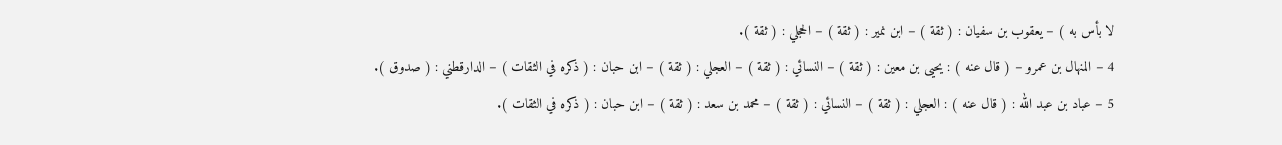لا بأس به ) – يعقوب بن سفيان : ( ثقة ) – ابن نمير : ( ثقة ) – الحجلي : ( ثقة ).
4 – المنهال بن عمرو – ( قال عنه ) : يحيى بن معين : ( ثقة ) – النسائي : ( ثقة ) – العجلي : ( ثقة ) – ابن حبان : ( ذكره في الثقات ) – الدارقطني : ( صدوق ).
5 – عباد بن عبد الله : ( قال عنه ) : العجلي : ( ثقة ) – النسائي : ( ثقة ) – محمد بن سعد : ( ثقة ) – ابن حبان : ( ذكره في الثقات ).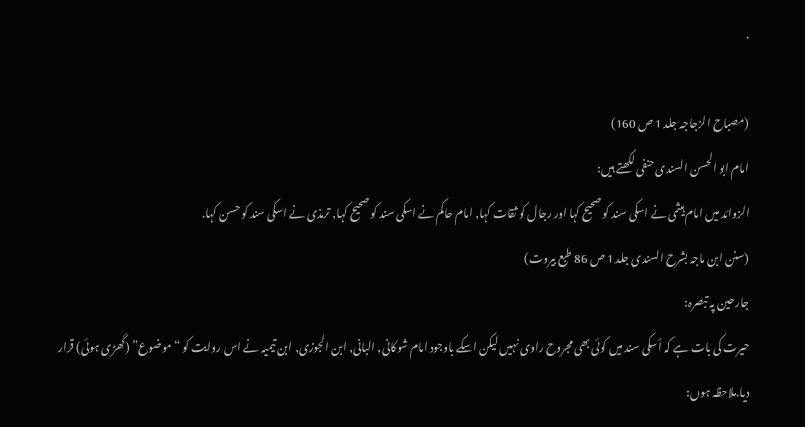.

(مصباح الزجاجہ جلد 1 ص 160)
امام ابو الحسن السندی حنفی لکھتے ہیں:
الزوائد میں امام ہیثمی نے اسکی سند کو صحیح کہا اور رجال کو ثقات کہا, امام حاکم نے اسکی سند کو صحیح کہا, ترمذی نے اسکی سند کو حسن کہا.
(سنن ابن ماجہ بشرح السندی جلد 1 ص 86 طبع بیروت)
جارحین پہ تبصرہ:
حیرت کی بات ہے کہ أسکی سند میں کوئی بھی مجروح راوی نہیں لیکن اسکے باوجود امام شوکانی, البانی, ابن الجوزی, ابن تیمیہ نے اس روایت کو “موضوع” (گھڑی ہوئی) قرار دیا.ملاحظہ ہوں: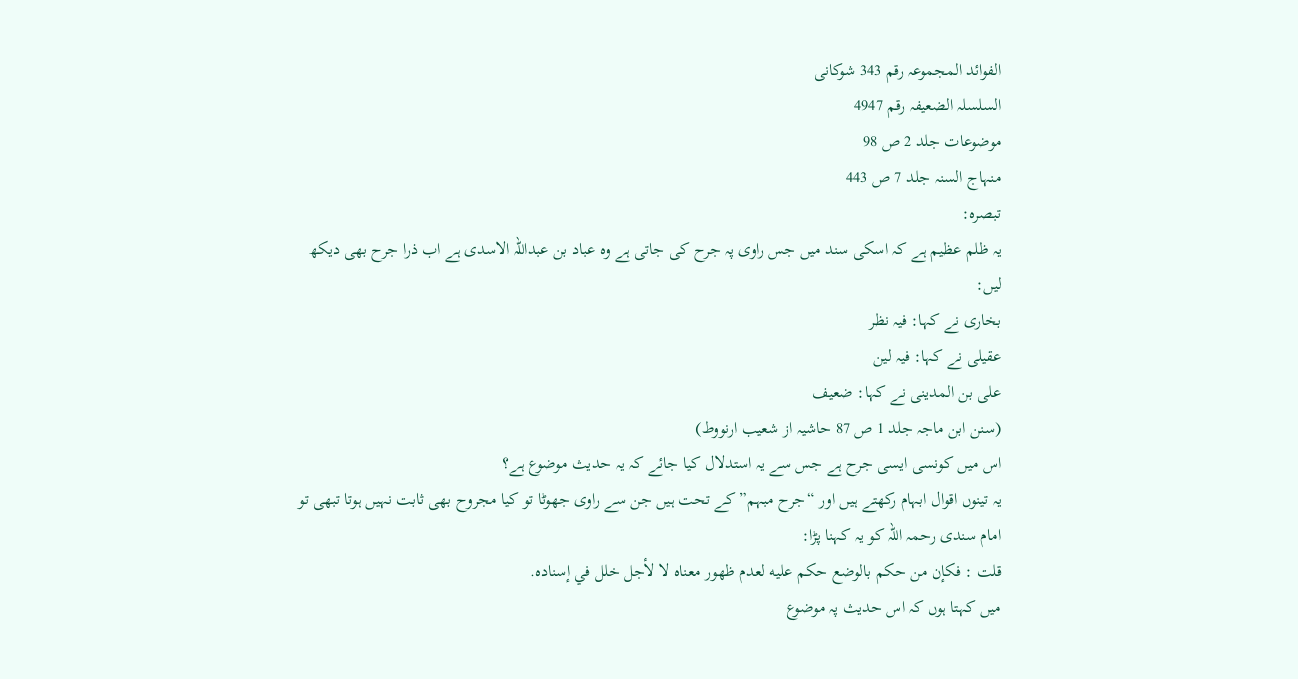الفوائد المجموعہ رقم 343 شوکانی
السلسلہ الضعیفہ رقم 4947
موضوعات جلد 2 ص 98
منہاج السنہ جلد 7 ص 443
تبصرہ:
یہ ظلم عظیم ہے کہ اسکی سند میں جس راوی پہ جرح کی جاتی ہے وہ عباد بن عبداللہ الاسدی ہے اب ذرا جرح بھی دیکھ لیں:
بخاری نے کہا: فیہ نظر
عقیلی نے کہا: فیہ لین
علی بن المدینی نے کہا: ضعیف
(سنن ابن ماجہ جلد 1 ص 87 حاشیہ از شعیب ارنووط)
اس میں کونسی ایسی جرح ہے جس سے یہ استدلال کیا جائے کہ یہ حدیث موضوع ہے؟
یہ تینوں اقوال ابہام رکھتے ہیں اور “جرح مبہم” کے تحت ہیں جن سے راوی جھوٹا تو کیا مجروح بھی ثابت نہیں ہوتا تبھی تو
امام سندی رحمہ اللہ کو یہ کہنا پڑا:
قلت : فكإن من حكم بالوضع حكم عليه لعدم ظهور معناه لا لأجل خلل في إسناده.
میں کہتا ہوں کہ اس حدیث پہ موضوع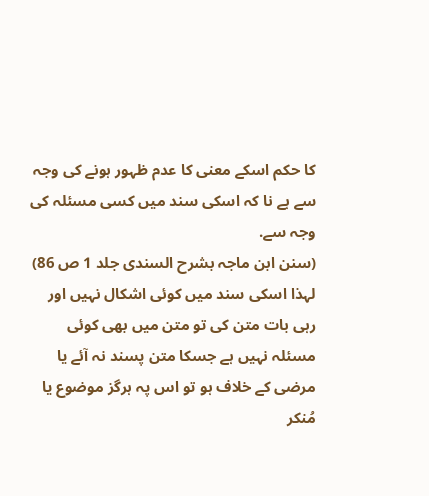کا حکم اسکے معنی کا عدم ظہور ہونے کی وجہ سے ہے نا کہ اسکی سند میں کسی مسئلہ کی وجہ سے.
(سنن ابن ماجہ بشرح السندی جلد 1 ص 86)
لہذا اسکی سند میں کوئی اشکال نہیں اور رہی بات متن کی تو متن میں بھی کوئی مسئلہ نہیں ہے جسکا متن پسند نہ آئے یا مرضی کے خلاف ہو تو اس پہ ہرگز موضوع یا مُنکر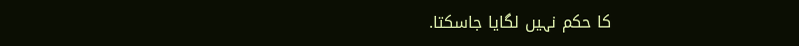کا حکم نہیں لگایا جاسکتا.